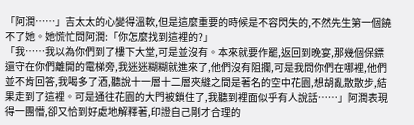「阿潤……」吉太太的心變得溫軟,但是這麼重要的時候是不容閃失的,不然先生第一個饒不了她。她慌忙問阿潤:「你怎麼找到這裡的?」
「我……我以為你們到了樓下大堂,可是並沒有。本來就要作罷,返回到晚宴,那幾個保鏢還守在你們離開的電梯旁,我迷迷糊糊就進來了,他們沒有阻攔,可是我問你們在哪裡,他們並不肯回答,我喝多了酒,聽說十一層十二層夾縫之間是著名的空中花園,想胡亂散散步,結果走到了這裡。可是通往花園的大門被鎖住了,我聽到裡面似乎有人說話……」阿潤表現得一團懵,卻又恰到好處地解釋著,印證自己剛才合理的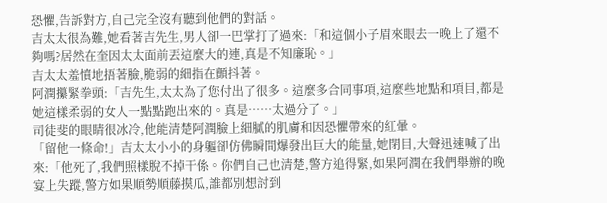恐懼,告訴對方,自己完全沒有聽到他們的對話。
吉太太很為難,她看著吉先生,男人卻一巴掌打了過來:「和這個小子眉來眼去一晚上了還不夠嗎?居然在奎因太太面前丟這麼大的連,真是不知廉恥。」
吉太太羞憤地捂著臉,脆弱的細指在顫抖著。
阿潤攥緊拳頭:「吉先生,太太為了您付出了很多。這麼多合同事項,這麼些地點和項目,都是她這樣柔弱的女人一點點跑出來的。真是……太過分了。」
司徒斐的眼睛很冰冷,他能清楚阿潤臉上細膩的肌膚和因恐懼帶來的紅暈。
「留他一條命!」吉太太小小的身軀卻仿佛瞬間爆發出巨大的能量,她閉目,大聲迅速喊了出來:「他死了,我們照樣脫不掉干係。你們自己也清楚,警方追得緊,如果阿潤在我們舉辦的晚宴上失蹤,警方如果順勢順藤摸瓜,誰都別想討到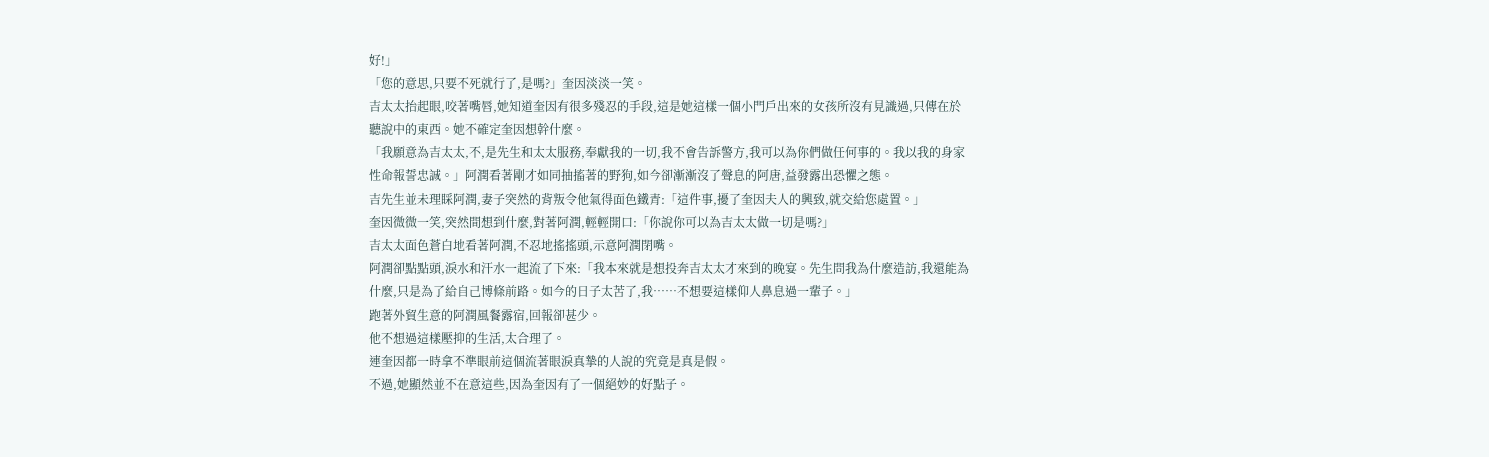好!」
「您的意思,只要不死就行了,是嗎?」奎因淡淡一笑。
吉太太抬起眼,咬著嘴唇,她知道奎因有很多殘忍的手段,這是她這樣一個小門戶出來的女孩所沒有見識過,只傳在於聽說中的東西。她不確定奎因想幹什麼。
「我願意為吉太太,不,是先生和太太服務,奉獻我的一切,我不會告訴警方,我可以為你們做任何事的。我以我的身家性命報誓忠誠。」阿潤看著剛才如同抽搐著的野狗,如今卻漸漸沒了聲息的阿唐,益發露出恐懼之態。
吉先生並未理睬阿潤,妻子突然的背叛令他氣得面色鐵青:「這件事,擾了奎因夫人的興致,就交給您處置。」
奎因微微一笑,突然間想到什麼,對著阿潤,輕輕開口:「你說你可以為吉太太做一切是嗎?」
吉太太面色蒼白地看著阿潤,不忍地搖搖頭,示意阿潤閉嘴。
阿潤卻點點頭,淚水和汗水一起流了下來:「我本來就是想投奔吉太太才來到的晚宴。先生問我為什麼造訪,我還能為什麼,只是為了給自己博條前路。如今的日子太苦了,我……不想要這樣仰人鼻息過一輩子。」
跑著外貿生意的阿潤風餐露宿,回報卻甚少。
他不想過這樣壓抑的生活,太合理了。
連奎因都一時拿不準眼前這個流著眼淚真摯的人說的究竟是真是假。
不過,她顯然並不在意這些,因為奎因有了一個絕妙的好點子。